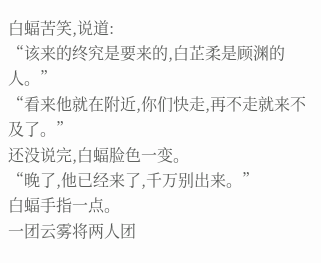白蝠苦笑,说道:
“该来的终究是要来的,白芷柔是顾渊的人。”
“看来他就在附近,你们快走,再不走就来不及了。”
还没说完,白蝠脸色一变。
“晚了,他已经来了,千万别出来。”
白蝠手指一点。
一团云雾将两人团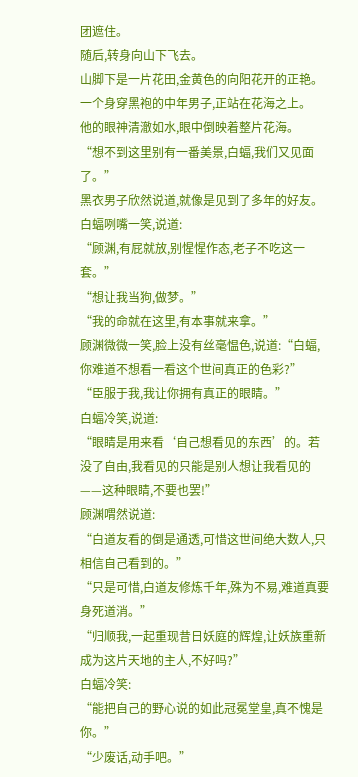团遮住。
随后,转身向山下飞去。
山脚下是一片花田,金黄色的向阳花开的正艳。
一个身穿黑袍的中年男子,正站在花海之上。
他的眼神清澈如水,眼中倒映着整片花海。
“想不到这里别有一番美景,白蝠,我们又见面了。”
黑衣男子欣然说道,就像是见到了多年的好友。
白蝠咧嘴一笑,说道:
“顾渊,有屁就放,别惺惺作态,老子不吃这一套。”
“想让我当狗,做梦。”
“我的命就在这里,有本事就来拿。”
顾渊微微一笑,脸上没有丝毫愠色,说道:“白蝠,你难道不想看一看这个世间真正的色彩?”
“臣服于我,我让你拥有真正的眼睛。”
白蝠冷笑,说道:
“眼睛是用来看‘自己想看见的东西’的。若没了自由,我看见的只能是别人想让我看见的——这种眼睛,不要也罢!”
顾渊喟然说道:
“白道友看的倒是通透,可惜这世间绝大数人,只相信自己看到的。”
“只是可惜,白道友修炼千年,殊为不易,难道真要身死道消。”
“归顺我,一起重现昔日妖庭的辉煌,让妖族重新成为这片天地的主人,不好吗?”
白蝠冷笑:
“能把自己的野心说的如此冠冕堂皇,真不愧是你。”
“少废话,动手吧。”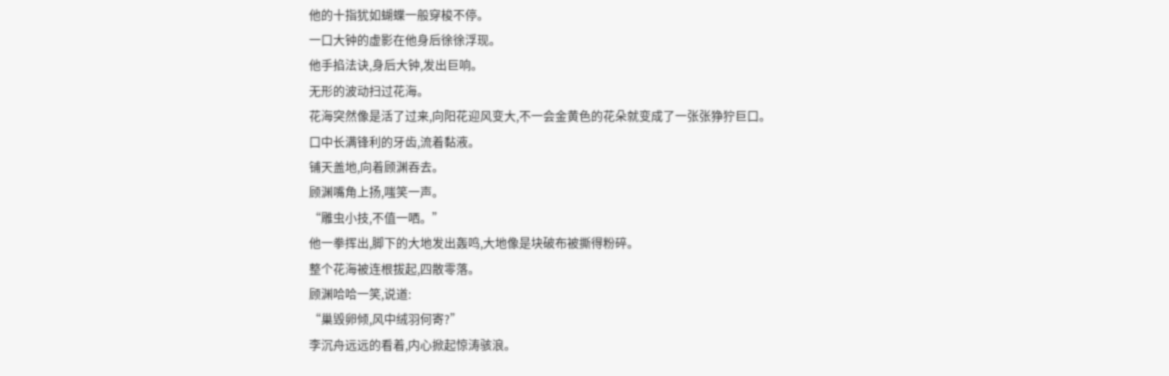他的十指犹如蝴蝶一般穿梭不停。
一口大钟的虚影在他身后徐徐浮现。
他手掐法诀,身后大钟,发出巨响。
无形的波动扫过花海。
花海突然像是活了过来,向阳花迎风变大,不一会金黄色的花朵就变成了一张张狰狞巨口。
口中长满锋利的牙齿,流着黏液。
铺天盖地,向着顾渊吞去。
顾渊嘴角上扬,嗤笑一声。
“雕虫小技,不值一哂。”
他一拳挥出,脚下的大地发出轰鸣,大地像是块破布被撕得粉碎。
整个花海被连根拔起,四散零落。
顾渊哈哈一笑,说道:
“巢毁卵倾,风中绒羽何寄?”
李沉舟远远的看着,内心掀起惊涛骇浪。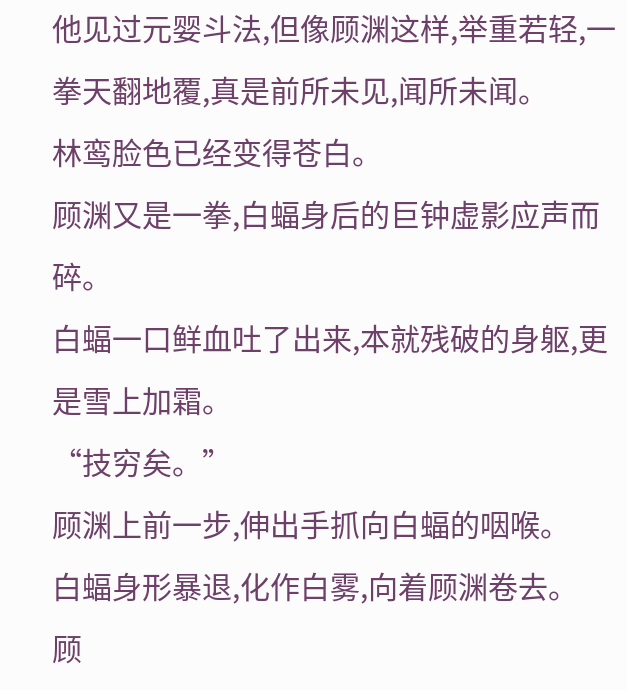他见过元婴斗法,但像顾渊这样,举重若轻,一拳天翻地覆,真是前所未见,闻所未闻。
林鸾脸色已经变得苍白。
顾渊又是一拳,白蝠身后的巨钟虚影应声而碎。
白蝠一口鲜血吐了出来,本就残破的身躯,更是雪上加霜。
“技穷矣。”
顾渊上前一步,伸出手抓向白蝠的咽喉。
白蝠身形暴退,化作白雾,向着顾渊卷去。
顾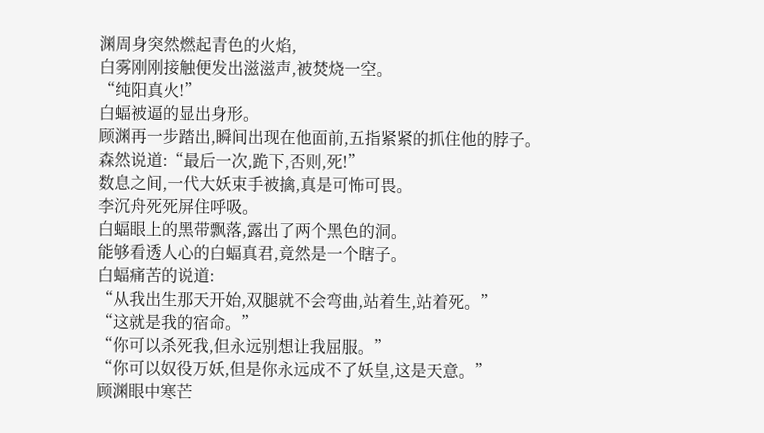渊周身突然燃起青色的火焰,
白雾刚刚接触便发出滋滋声,被焚烧一空。
“纯阳真火!”
白蝠被逼的显出身形。
顾渊再一步踏出,瞬间出现在他面前,五指紧紧的抓住他的脖子。
森然说道:“最后一次,跪下,否则,死!”
数息之间,一代大妖束手被擒,真是可怖可畏。
李沉舟死死屏住呼吸。
白蝠眼上的黑带飘落,露出了两个黑色的洞。
能够看透人心的白蝠真君,竟然是一个瞎子。
白蝠痛苦的说道:
“从我出生那天开始,双腿就不会弯曲,站着生,站着死。”
“这就是我的宿命。”
“你可以杀死我,但永远别想让我屈服。”
“你可以奴役万妖,但是你永远成不了妖皇,这是天意。”
顾渊眼中寒芒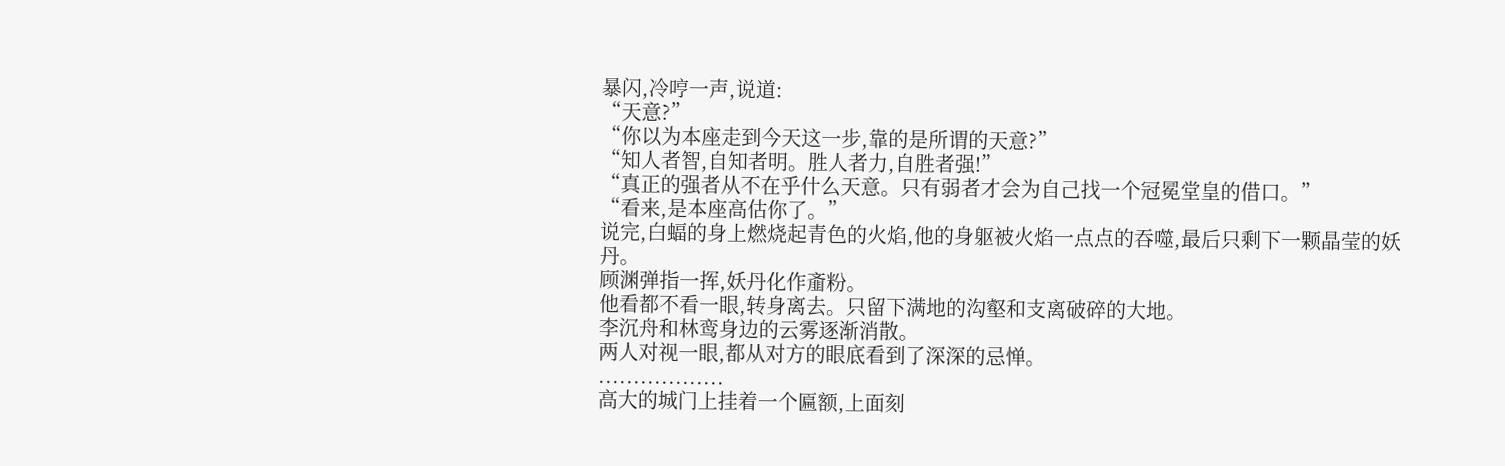暴闪,冷哼一声,说道:
“天意?”
“你以为本座走到今天这一步,靠的是所谓的天意?”
“知人者智,自知者明。胜人者力,自胜者强!”
“真正的强者从不在乎什么天意。只有弱者才会为自己找一个冠冕堂皇的借口。”
“看来,是本座高估你了。”
说完,白蝠的身上燃烧起青色的火焰,他的身躯被火焰一点点的吞噬,最后只剩下一颗晶莹的妖丹。
顾渊弹指一挥,妖丹化作齑粉。
他看都不看一眼,转身离去。只留下满地的沟壑和支离破碎的大地。
李沉舟和林鸾身边的云雾逐渐消散。
两人对视一眼,都从对方的眼底看到了深深的忌惮。
..................
高大的城门上挂着一个匾额,上面刻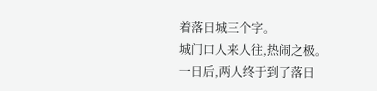着落日城三个字。
城门口人来人往,热闹之极。
一日后,两人终于到了落日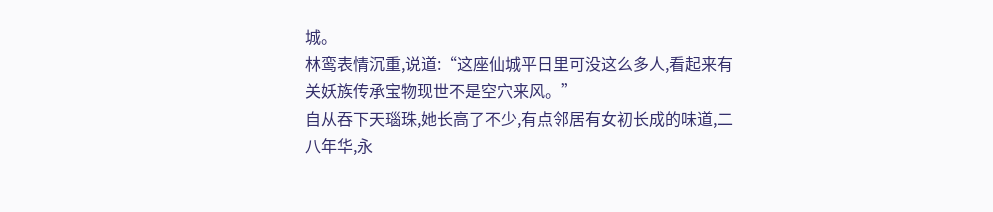城。
林鸾表情沉重,说道:“这座仙城平日里可没这么多人,看起来有关妖族传承宝物现世不是空穴来风。”
自从吞下天瑙珠,她长高了不少,有点邻居有女初长成的味道,二八年华,永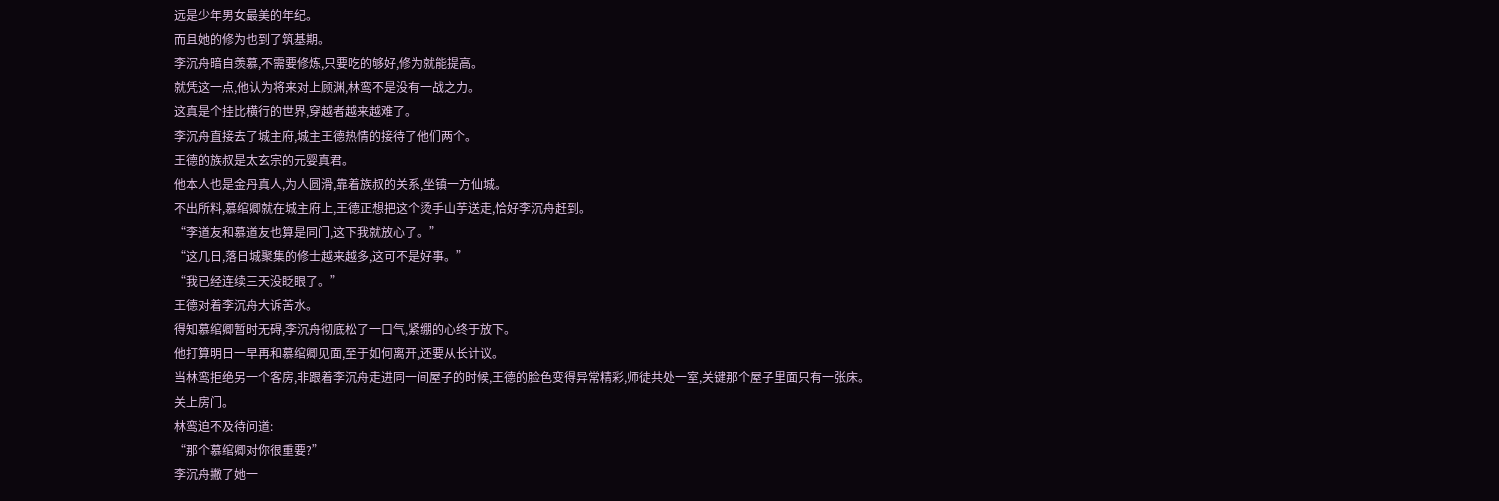远是少年男女最美的年纪。
而且她的修为也到了筑基期。
李沉舟暗自羡慕,不需要修炼,只要吃的够好,修为就能提高。
就凭这一点,他认为将来对上顾渊,林鸾不是没有一战之力。
这真是个挂比横行的世界,穿越者越来越难了。
李沉舟直接去了城主府,城主王德热情的接待了他们两个。
王德的族叔是太玄宗的元婴真君。
他本人也是金丹真人,为人圆滑,靠着族叔的关系,坐镇一方仙城。
不出所料,慕绾卿就在城主府上,王德正想把这个烫手山芋送走,恰好李沉舟赶到。
“李道友和慕道友也算是同门,这下我就放心了。”
“这几日,落日城聚集的修士越来越多,这可不是好事。”
“我已经连续三天没眨眼了。”
王德对着李沉舟大诉苦水。
得知慕绾卿暂时无碍,李沉舟彻底松了一口气,紧绷的心终于放下。
他打算明日一早再和慕绾卿见面,至于如何离开,还要从长计议。
当林鸾拒绝另一个客房,非跟着李沉舟走进同一间屋子的时候,王德的脸色变得异常精彩,师徒共处一室,关键那个屋子里面只有一张床。
关上房门。
林鸾迫不及待问道:
“那个慕绾卿对你很重要?”
李沉舟撇了她一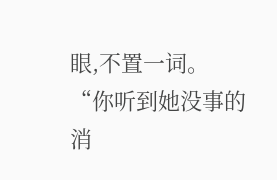眼,不置一词。
“你听到她没事的消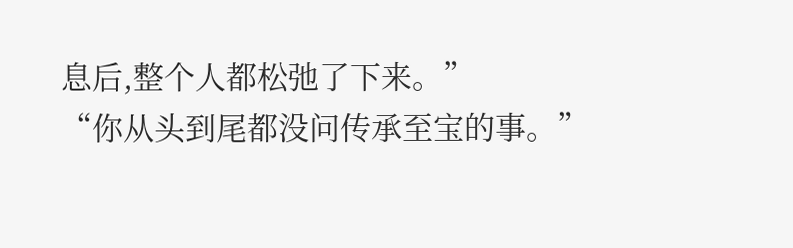息后,整个人都松弛了下来。”
“你从头到尾都没问传承至宝的事。”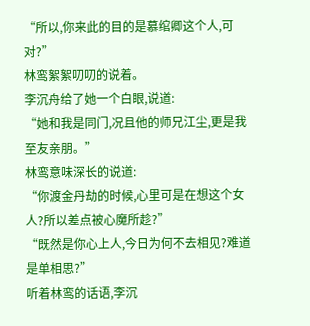“所以,你来此的目的是慕绾卿这个人,可对?”
林鸾絮絮叨叨的说着。
李沉舟给了她一个白眼,说道:
“她和我是同门,况且他的师兄江尘,更是我至友亲朋。”
林鸾意味深长的说道:
“你渡金丹劫的时候,心里可是在想这个女人?所以差点被心魔所趁?”
“既然是你心上人,今日为何不去相见?难道是单相思?”
听着林鸾的话语,李沉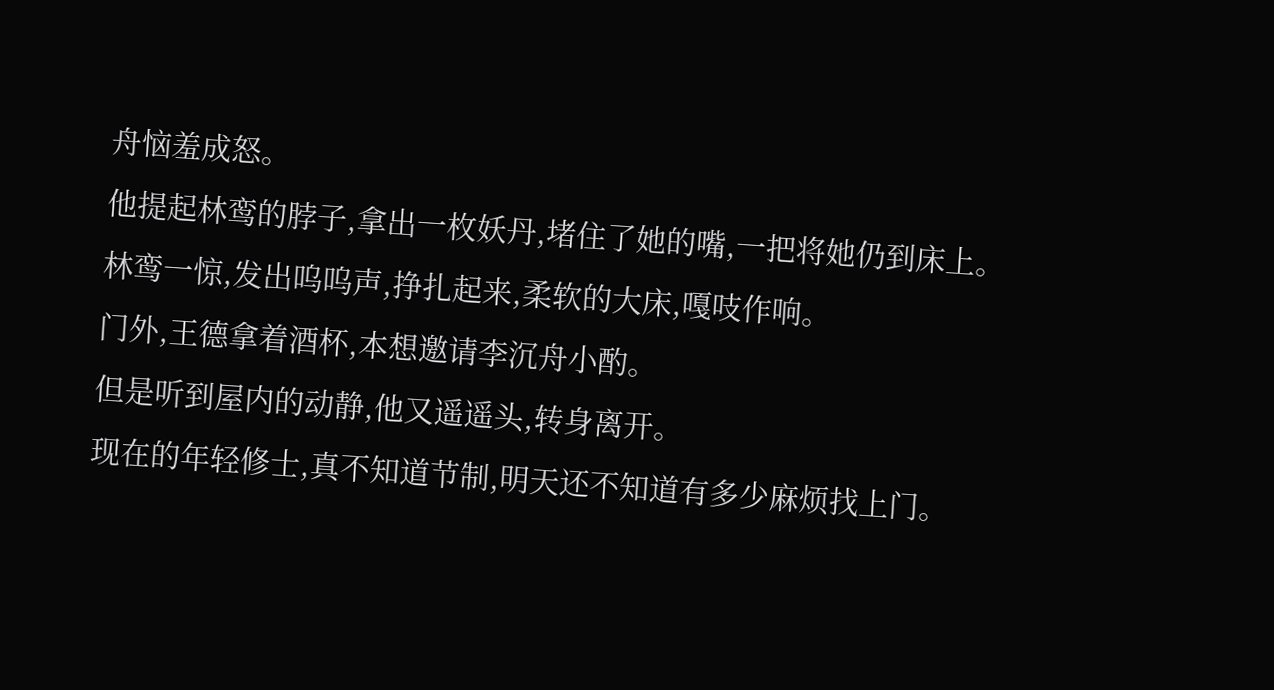舟恼羞成怒。
他提起林鸾的脖子,拿出一枚妖丹,堵住了她的嘴,一把将她仍到床上。
林鸾一惊,发出呜呜声,挣扎起来,柔软的大床,嘎吱作响。
门外,王德拿着酒杯,本想邀请李沉舟小酌。
但是听到屋内的动静,他又遥遥头,转身离开。
现在的年轻修士,真不知道节制,明天还不知道有多少麻烦找上门。